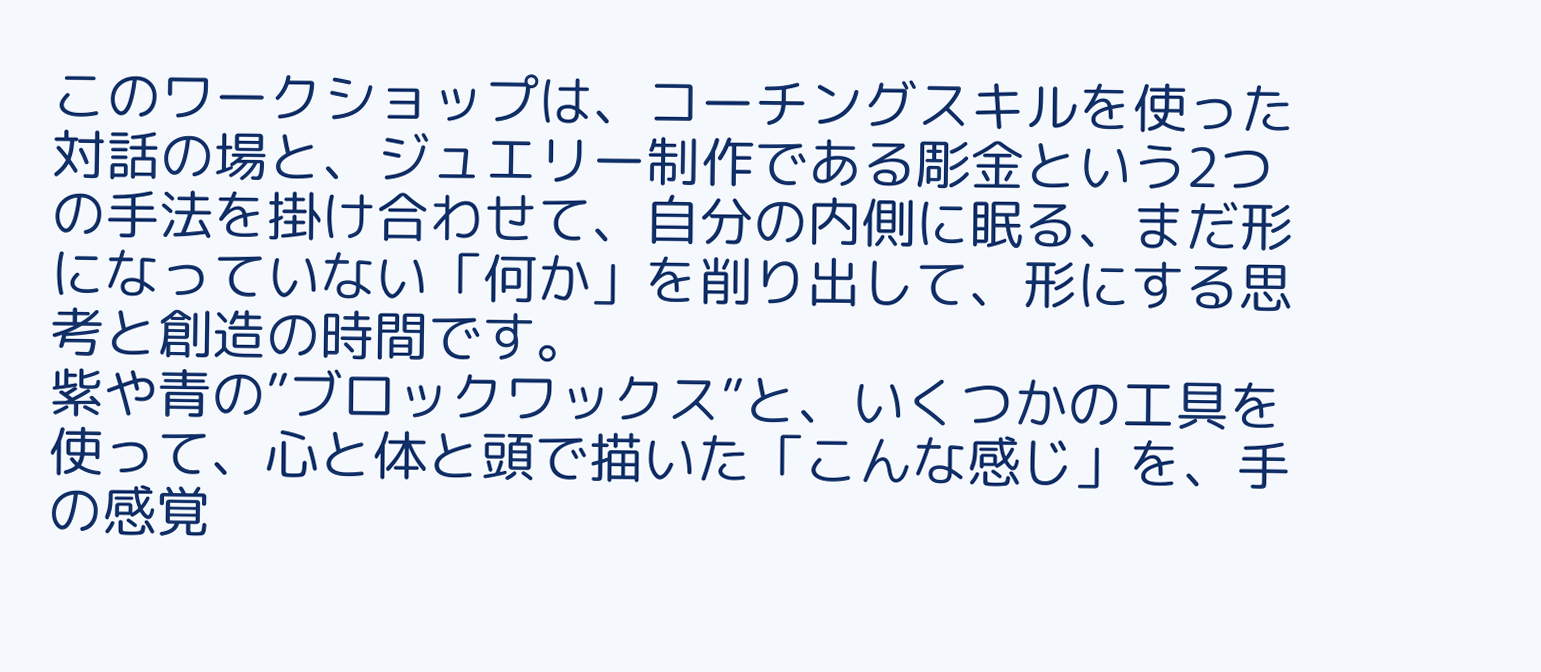このワークショップは、コーチングスキルを使った対話の場と、ジュエリー制作である彫金という2つの手法を掛け合わせて、自分の内側に眠る、まだ形になっていない「何か」を削り出して、形にする思考と創造の時間です。
紫や青の”ブロックワックス”と、いくつかの工具を使って、心と体と頭で描いた「こんな感じ」を、手の感覚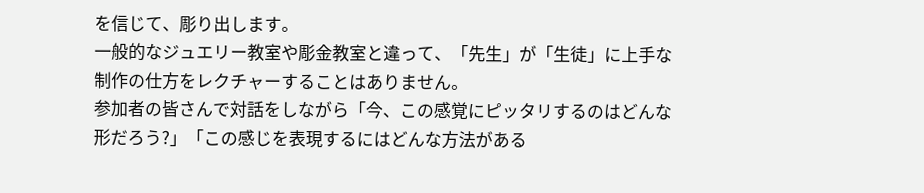を信じて、彫り出します。
一般的なジュエリー教室や彫金教室と違って、「先生」が「生徒」に上手な制作の仕方をレクチャーすることはありません。
参加者の皆さんで対話をしながら「今、この感覚にピッタリするのはどんな形だろう?」「この感じを表現するにはどんな方法がある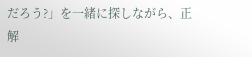だろう?」を一緒に探しながら、正解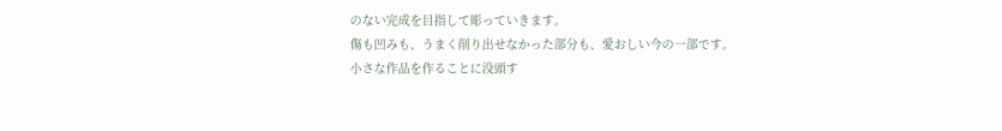のない完成を目指して彫っていきます。
傷も凹みも、うまく削り出せなかった部分も、愛おしい今の一部です。
小さな作品を作ることに没頭す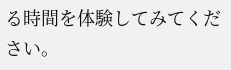る時間を体験してみてください。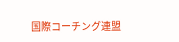国際コーチング連盟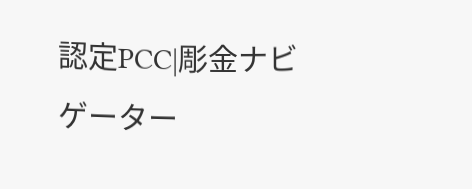認定PCC|彫金ナビゲーター